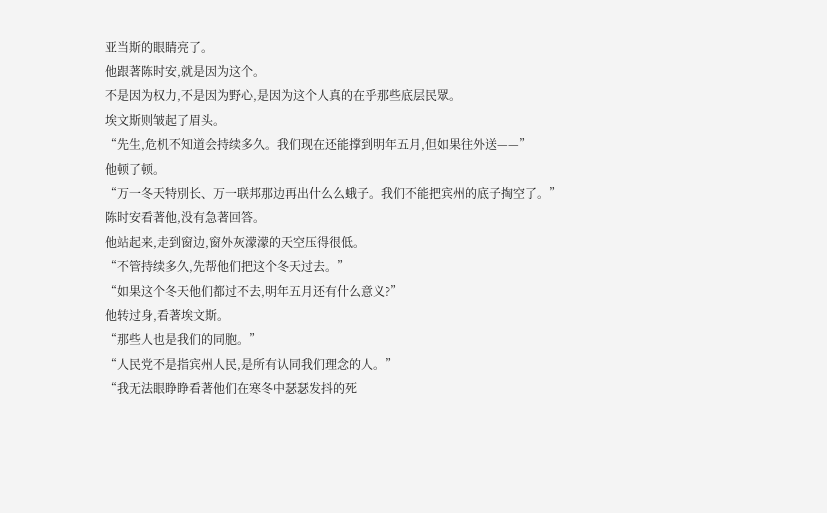亚当斯的眼睛亮了。
他跟著陈时安,就是因为这个。
不是因为权力,不是因为野心,是因为这个人真的在乎那些底层民眾。
埃文斯则皱起了眉头。
“先生,危机不知道会持续多久。我们现在还能撑到明年五月,但如果往外送——”
他顿了顿。
“万一冬天特別长、万一联邦那边再出什么么蛾子。我们不能把宾州的底子掏空了。”
陈时安看著他,没有急著回答。
他站起来,走到窗边,窗外灰濛濛的天空压得很低。
“不管持续多久,先帮他们把这个冬天过去。”
“如果这个冬天他们都过不去,明年五月还有什么意义?”
他转过身,看著埃文斯。
“那些人也是我们的同胞。”
“人民党不是指宾州人民,是所有认同我们理念的人。”
“我无法眼睁睁看著他们在寒冬中瑟瑟发抖的死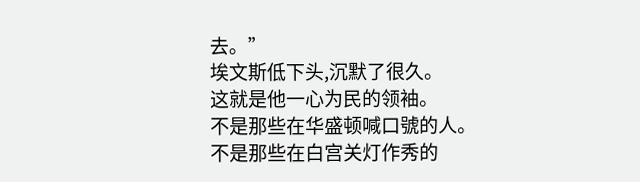去。”
埃文斯低下头,沉默了很久。
这就是他一心为民的领袖。
不是那些在华盛顿喊口號的人。
不是那些在白宫关灯作秀的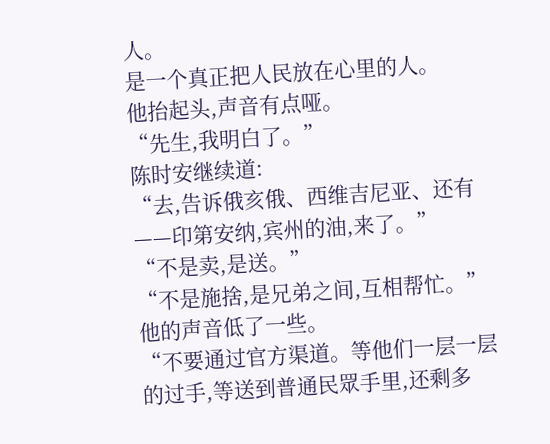人。
是一个真正把人民放在心里的人。
他抬起头,声音有点哑。
“先生,我明白了。”
陈时安继续道:
“去,告诉俄亥俄、西维吉尼亚、还有——印第安纳,宾州的油,来了。”
“不是卖,是送。”
“不是施捨,是兄弟之间,互相帮忙。”
他的声音低了一些。
“不要通过官方渠道。等他们一层一层的过手,等送到普通民眾手里,还剩多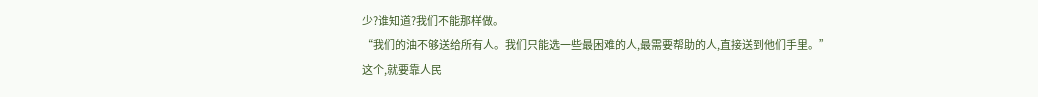少?谁知道?我们不能那样做。
“我们的油不够送给所有人。我们只能选一些最困难的人,最需要帮助的人,直接送到他们手里。”
这个,就要靠人民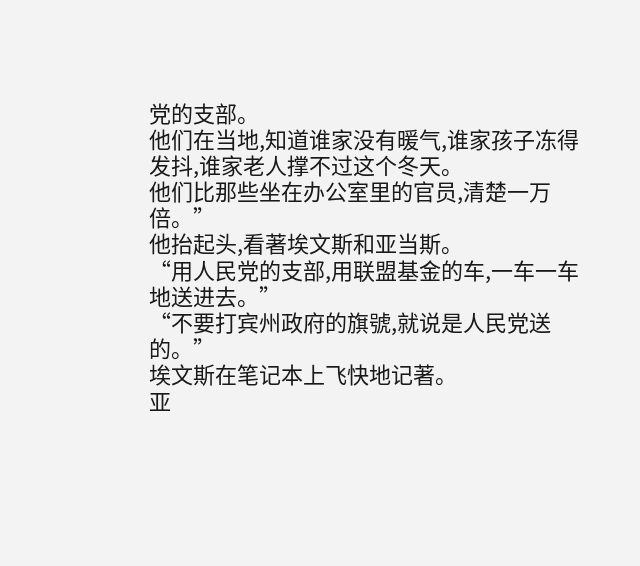党的支部。
他们在当地,知道谁家没有暖气,谁家孩子冻得发抖,谁家老人撑不过这个冬天。
他们比那些坐在办公室里的官员,清楚一万倍。”
他抬起头,看著埃文斯和亚当斯。
“用人民党的支部,用联盟基金的车,一车一车地送进去。”
“不要打宾州政府的旗號,就说是人民党送的。”
埃文斯在笔记本上飞快地记著。
亚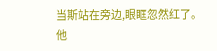当斯站在旁边,眼眶忽然红了。
他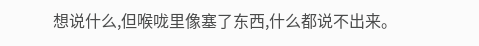想说什么,但喉咙里像塞了东西,什么都说不出来。